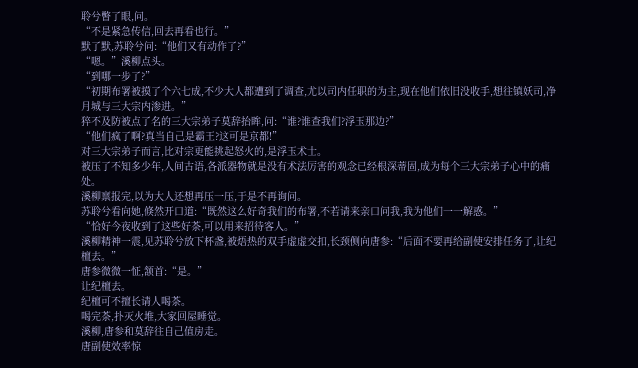聆兮瞥了眼,问。
“不是紧急传信,回去再看也行。”
默了默,苏聆兮问:“他们又有动作了?”
“嗯。”溪柳点头。
“到哪一步了?”
“初期布署被摸了个六七成,不少大人都遭到了调查,尤以司内任职的为主,现在他们依旧没收手,想往镇妖司,净月城与三大宗内渗进。”
猝不及防被点了名的三大宗弟子莫辞抬眸,问:“谁?谁查我们?浮玉那边?”
“他们疯了啊?真当自己是霸王?这可是京都!”
对三大宗弟子而言,比对宗更能挑起怒火的,是浮玉术士。
被压了不知多少年,人间古语,各派器物就是没有术法厉害的观念已经根深蒂固,成为每个三大宗弟子心中的痛处。
溪柳禀报完,以为大人还想再压一压,于是不再询问。
苏聆兮看向她,倏然开口道:“既然这么好奇我们的布署,不若请来亲口问我,我为他们一一解惑。”
“恰好今夜收到了这些好茶,可以用来招待客人。”
溪柳精神一震,见苏聆兮放下杯盏,被焐热的双手虚虚交扣,长颈侧向唐参:“后面不要再给副使安排任务了,让纪檀去。”
唐参微微一怔,颔首:“是。”
让纪檀去。
纪檀可不擅长请人喝茶。
喝完茶,扑灭火堆,大家回屋睡觉。
溪柳,唐参和莫辞往自己值房走。
唐副使效率惊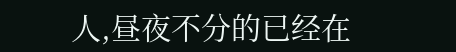人,昼夜不分的已经在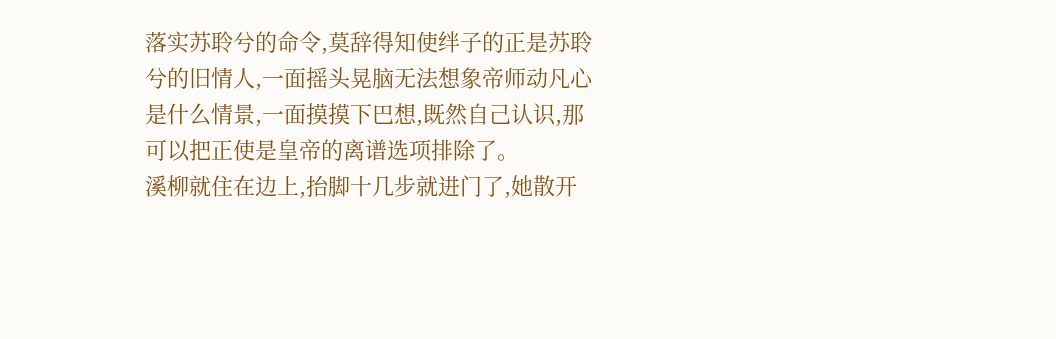落实苏聆兮的命令,莫辞得知使绊子的正是苏聆兮的旧情人,一面摇头晃脑无法想象帝师动凡心是什么情景,一面摸摸下巴想,既然自己认识,那可以把正使是皇帝的离谱选项排除了。
溪柳就住在边上,抬脚十几步就进门了,她散开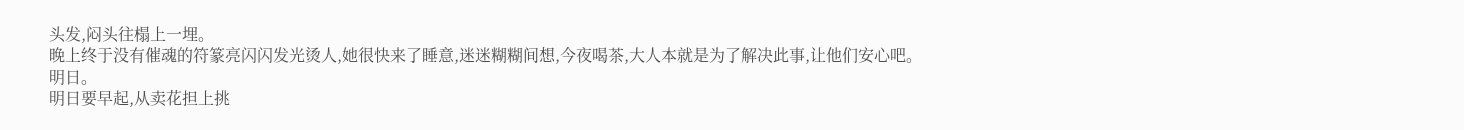头发,闷头往榻上一埋。
晚上终于没有催魂的符篆亮闪闪发光烫人,她很快来了睡意,迷迷糊糊间想,今夜喝茶,大人本就是为了解决此事,让他们安心吧。
明日。
明日要早起,从卖花担上挑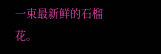一束最新鲜的石榴花。